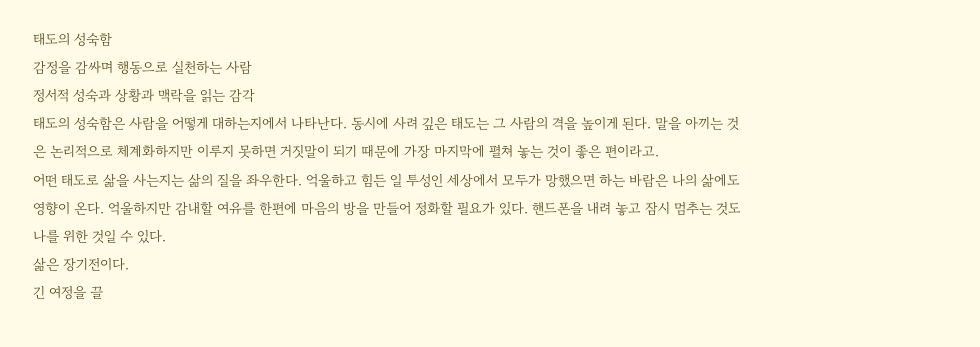태도의 성숙함
감정을 감싸며 행동으로 실천하는 사람
정서적 성숙과 상황과 맥락을 읽는 감각
태도의 성숙함은 사람을 어떻게 대하는지에서 나타난다. 동시에 사려 깊은 태도는 그 사람의 격을 높이게 된다. 말을 아끼는 것은 논리적으로 체계화하지만 이루지 못하면 거짓말이 되기 때문에 가장 마지막에 펼쳐 놓는 것이 좋은 편이라고.
어떤 태도로 삶을 사는지는 삶의 질을 좌우한다. 억울하고 힘든 일 투성인 세상에서 모두가 망했으면 하는 바람은 나의 삶에도 영향이 온다. 억울하지만 감내할 여유를 한편에 마음의 방을 만들어 정화할 필요가 있다. 핸드폰을 내려 놓고 잠시 멈추는 것도 나를 위한 것일 수 있다.
삶은 장기전이다.
긴 여정을 끌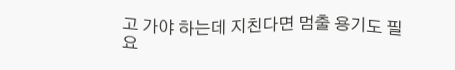고 가야 하는데 지친다면 멈출 용기도 필요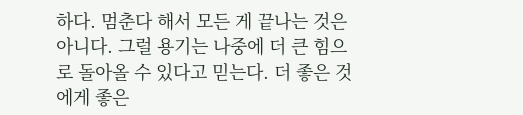하다. 멈춘다 해서 모든 게 끝나는 것은 아니다. 그럴 용기는 나중에 더 큰 힘으로 돌아올 수 있다고 믿는다. 더 좋은 것에게 좋은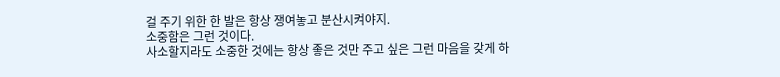걸 주기 위한 한 발은 항상 쟁여놓고 분산시켜야지.
소중함은 그런 것이다.
사소할지라도 소중한 것에는 항상 좋은 것만 주고 싶은 그런 마음을 갖게 하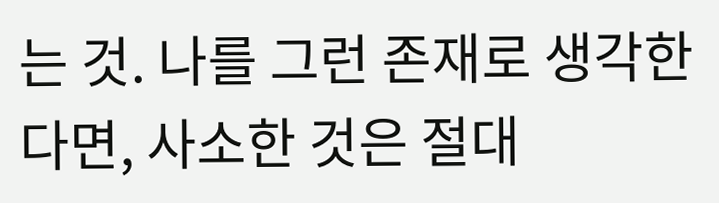는 것. 나를 그런 존재로 생각한다면, 사소한 것은 절대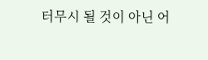터무시 될 것이 아닌 어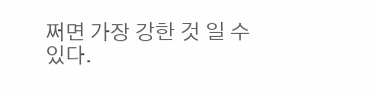쩌면 가장 강한 것 일 수 있다.